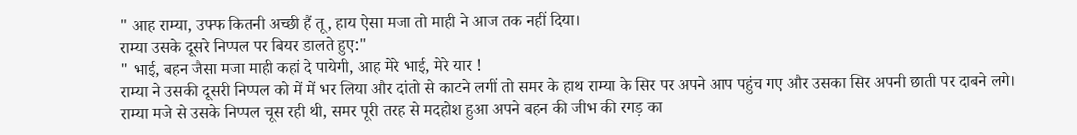" आह राम्या, उफ्फ कितनी अच्छी हैं तू, हाय ऐसा मजा तो माही ने आज तक नहीं दिया।
राम्या उसके दूसरे निप्पल पर बियर डालते हुए:"
" भाई, बहन जैसा मजा माही कहां दे पायेगी, आह मेरे भाई, मेरे यार !
राम्या ने उसकी दूसरी निप्पल को में में भर लिया और दांतो से काटने लगीं तो समर के हाथ राम्या के सिर पर अपने आप पहुंच गए और उसका सिर अपनी छाती पर दाबने लगे।
राम्या मजे से उसके निप्पल चूस रही थी, समर पूरी तरह से मदहोश हुआ अपने बहन की जीभ की रगड़ का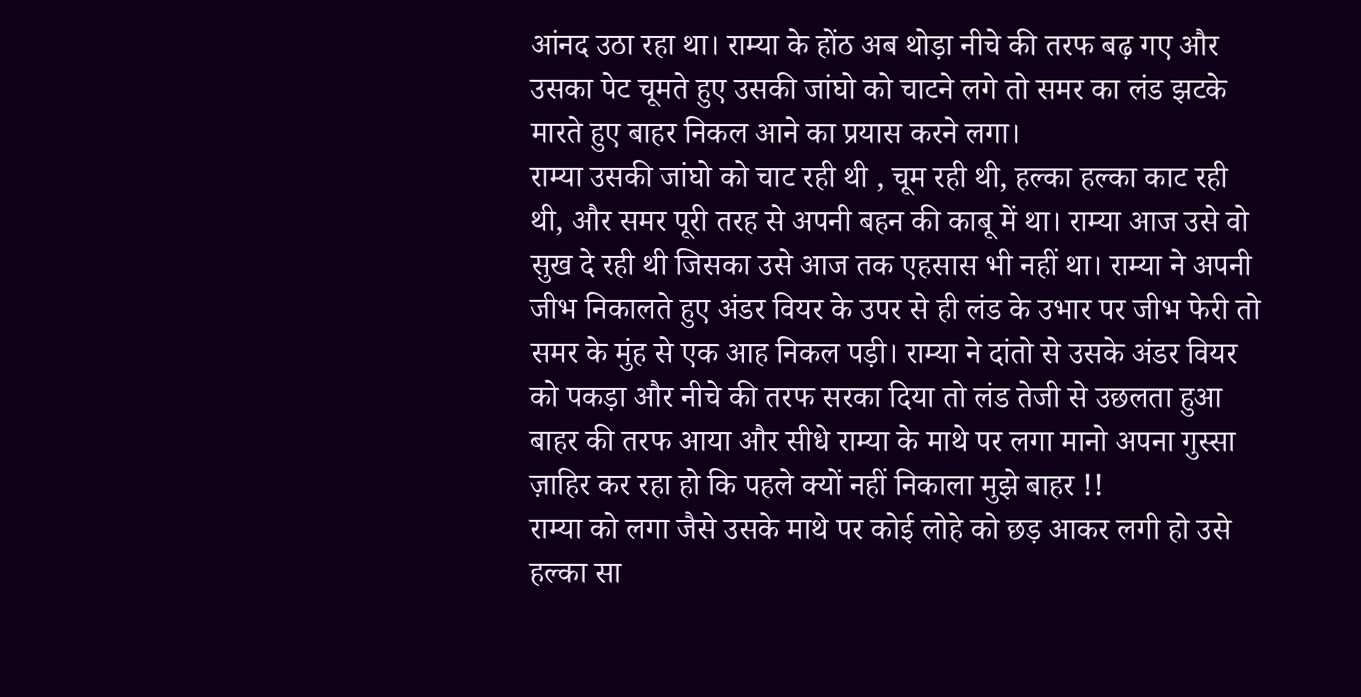आंनद उठा रहा था। राम्या के होंठ अब थोड़ा नीचे की तरफ बढ़ गए और उसका पेट चूमते हुए उसकी जांघो को चाटने लगे तो समर का लंड झटके मारते हुए बाहर निकल आने का प्रयास करने लगा।
राम्या उसकी जांघो को चाट रही थी , चूम रही थी, हल्का हल्का काट रही थी, और समर पूरी तरह से अपनी बहन की काबू में था। राम्या आज उसे वो सुख दे रही थी जिसका उसे आज तक एहसास भी नहीं था। राम्या ने अपनी जीभ निकालते हुए अंडर वियर के उपर से ही लंड के उभार पर जीभ फेरी तो समर के मुंह से एक आह निकल पड़ी। राम्या ने दांतो से उसके अंडर वियर को पकड़ा और नीचे की तरफ सरका दिया तो लंड तेजी से उछलता हुआ बाहर की तरफ आया और सीधे राम्या के माथे पर लगा मानो अपना गुस्सा ज़ाहिर कर रहा हो कि पहले क्यों नहीं निकाला मुझे बाहर !!
राम्या को लगा जैसे उसके माथे पर कोई लोहे को छड़ आकर लगी हो उसे हल्का सा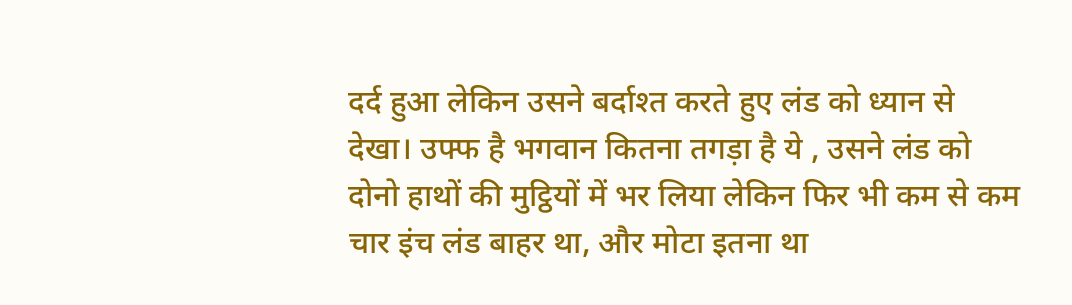दर्द हुआ लेकिन उसने बर्दाश्त करते हुए लंड को ध्यान से देखा। उफ्फ है भगवान कितना तगड़ा है ये , उसने लंड को दोनो हाथों की मुट्ठियों में भर लिया लेकिन फिर भी कम से कम चार इंच लंड बाहर था, और मोटा इतना था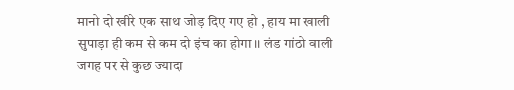मानो दो खीरे एक साथ जोड़ दिए गए हो , हाय मा खाली सुपाड़ा ही कम से कम दो इंच का होगा।। लंड गांठो वाली जगह पर से कुछ ज्यादा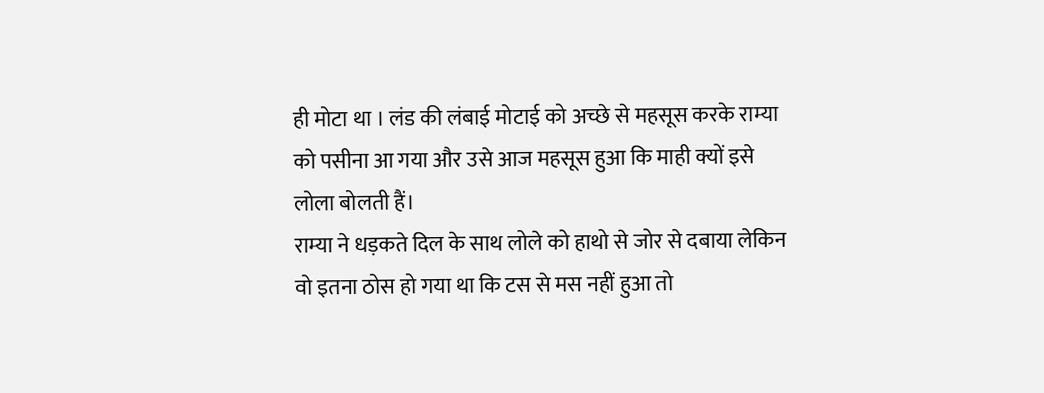ही मोटा था । लंड की लंबाई मोटाई को अच्छे से महसूस करके राम्या को पसीना आ गया और उसे आज महसूस हुआ कि माही क्यों इसे लोला बोलती हैं।
राम्या ने धड़कते दिल के साथ लोले को हाथो से जोर से दबाया लेकिन वो इतना ठोस हो गया था कि टस से मस नहीं हुआ तो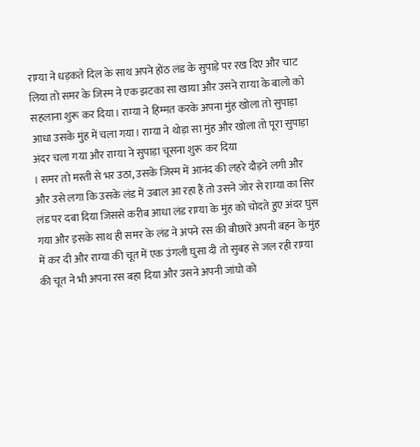राम्या ने धड़कते दिल के साथ अपने होंठ लंड के सुपाड़े पर रख दिए और चाट लिया तो समर के जिस्म ने एक झटका सा खाया और उसने राम्या के बालो को सहलाना शुरू कर दिया। राम्या ने हिम्मत करके अपना मुंह खोला तो सुपाड़ा आधा उसके मुंह में चला गया। राम्या ने थोड़ा सा मुंह और खोला तो पूरा सुपाड़ा अंदर चला गया और राम्या ने सुपाड़ा चूसना शुरू कर दिया
। समर तो मस्ती से भर उठा, उसके जिस्म में आनंद की लहरे दौड़ने लगी और और उसे लगा कि उसके लंड में उबाल आ रहा हैं तो उसने जोर से राम्या का सिर लंड पर दबा दिया जिससे करीब आधा लंड राम्या के मुंह को चोदते हुए अंदर घुस गया और इसके साथ ही समर के लंड ने अपने रस की बौछारें अपनी बहन के मुंह में कर दी और राम्या की चूत में एक उंगली घुसा दी तो सुबह से जल रही राम्या की चूत ने भी अपना रस बहा दिया और उसने अपनी जांघो को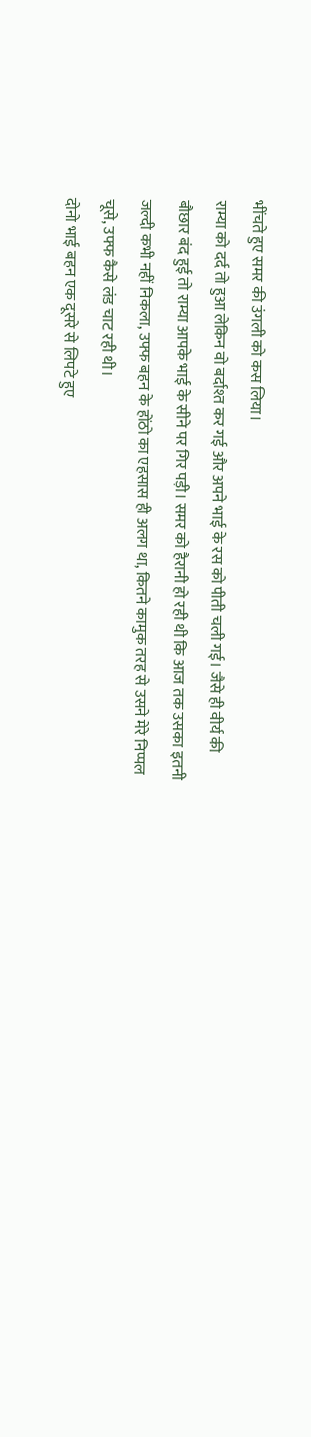भींचते हुए समर की उंगली को कस लिया।
राम्या को दर्द तो हुआ लेकिन वो बर्दाश्त कर गई और अपने भाई के रस को पीती चली गई। जैसे ही वीर्य की बौछार बंद हुई तो राम्या आपके भाई के सीने पर गिर पड़ी। समर को हैरानी हो रही थी कि आज तक उसका इतनी जल्दी कभी नहीं निकला, उफ्फ बहन के होंठो का एहसास ही अलग था, कितने कामुक तरह से उसने मेरे निप्पल चूसे, उफ्फ कैसे लंड चाट रही थी।
दोनो भाई बहन एक दूसरे से लिपटे हुए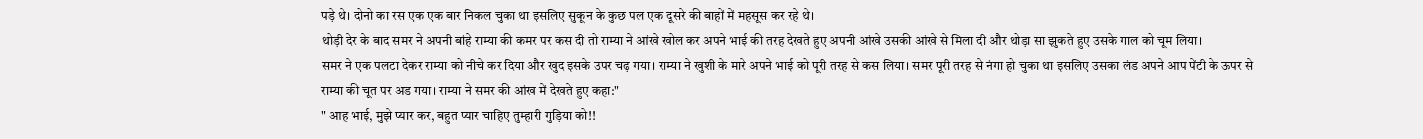पड़े थे। दोनो का रस एक एक बार निकल चुका था इसलिए सुकून के कुछ पल एक दूसरे की बाहों में महसूस कर रहे थे।
थोड़ी देर के बाद समर ने अपनी बांहे राम्या की कमर पर कस दी तो राम्या ने आंखे खोल कर अपने भाई की तरह देखते हुए अपनी आंखे उसकी आंखे से मिला दी और थोड़ा सा झुकते हुए उसके गाल को चूम लिया।
समर ने एक पलटा देकर राम्या को नीचे कर दिया और खुद इसके उपर चढ़ गया। राम्या ने खुशी के मारे अपने भाई को पूरी तरह से कस लिया। समर पूरी तरह से नंगा हो चुका था इसलिए उसका लंड अपने आप पेंटी के ऊपर से राम्या की चूत पर अड गया। राम्या ने समर की आंख में देखते हुए कहा:"
" आह भाई, मुझे प्यार कर, बहुत प्यार चाहिए तुम्हारी गुड़िया को!!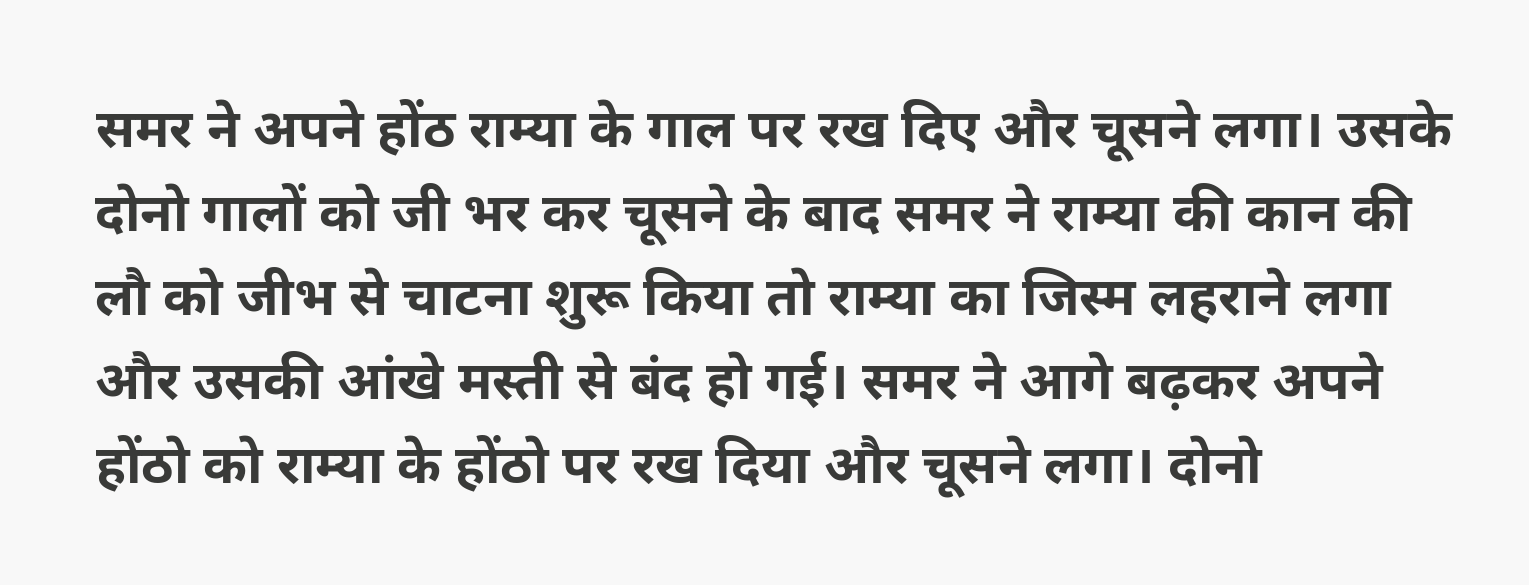समर ने अपने होंठ राम्या के गाल पर रख दिए और चूसने लगा। उसके दोनो गालों को जी भर कर चूसने के बाद समर ने राम्या की कान की लौ को जीभ से चाटना शुरू किया तो राम्या का जिस्म लहराने लगा और उसकी आंखे मस्ती से बंद हो गई। समर ने आगे बढ़कर अपने होंठो को राम्या के होंठो पर रख दिया और चूसने लगा। दोनो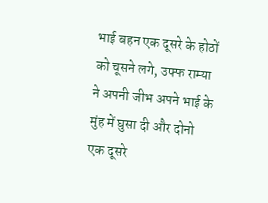भाई बहन एक दूसरे के होठों को चूसने लगे, उफ्फ राम्या ने अपनी जीभ अपने भाई के मुंह में घुसा दी और दोनो एक दूसरे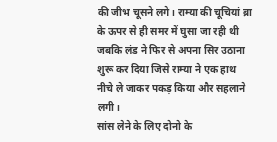की जीभ चूसने लगे। राम्या की चूचियां ब्रा के ऊपर से ही समर में घुसा जा रही थी जबकि लंड ने फिर से अपना सिर उठाना शुरू कर दिया जिसे राम्या ने एक हाथ नीचे ले जाकर पकड़ किया और सहलाने लगी।
सांस लेने के लिए दोनो के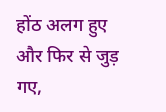होंठ अलग हुए और फिर से जुड़ गए,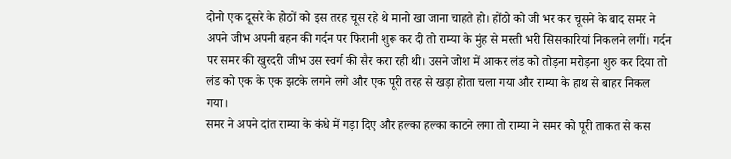दोनो एक दूसरे के होठों को इस तरह चूस रहे थे मानो खा जाना चाहते हो। होंठो को जी भर कर चूसने के बाद समर ने अपने जीभ अपनी बहन की गर्दन पर फिरानी शुरू कर दी तो राम्या के मुंह से मस्ती भरी सिसकारियां निकलने लगीं। गर्दन पर समर की खुरदरी जीभ उस स्वर्ग की सैर करा रही थी। उसने जोश में आकर लंड को तोड़ना मरोड़ना शुरु कर दिया तो लंड को एक के एक झटके लगने लगे और एक पूरी तरह से खड़ा होता चला गया और राम्या के हाथ से बाहर निकल गया।
समर ने अपने दांत राम्या के कंधे में गड़ा दिए और हल्का हल्का काटने लगा तो राम्या ने समर को पूरी ताकत से कस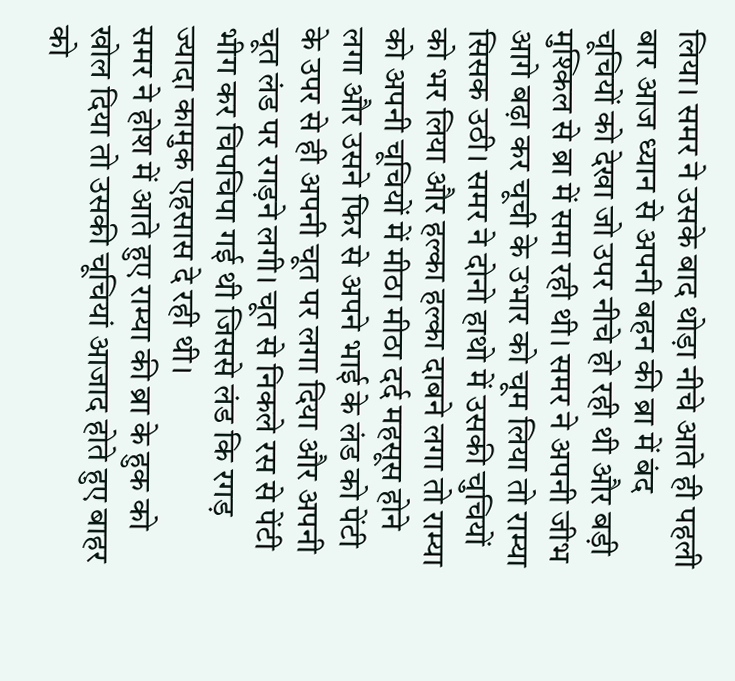लिया। समर ने उसके बाद थोड़ा नीचे आते ही पहली बार आज ध्यान से अपनी बहन की ब्रा में बंद चूचियों को देखा जो उपर नीचे हो रही थी और बड़ी मुश्किल से ब्रा में समा रही थी। समर ने अपनी जीभ आगे बढ़ा कर चूची के उभार को चूम लिया तो राम्या सिसक उठी। समर ने दोनो हाथो में उसकी चुचियों को भर लिया और हल्का हल्का दाबने लगा तो राम्या को अपनी चूचियों में मीठा मीठा दर्द महसूस होने लगा और उसने फिर से अपने भाई के लंड को पेंटी के उपर से ही अपनी चूत पर लगा दिया और अपनी चूत लंड पर रगड़ने लगी। चूत से निकले रस से पेंटी भीग कर चिपचिपा गई थी जिससे लंड कि रगड़ ज्यादा कामुक एहसास दे रही थी।
समर ने होश में आते हुए राम्या की ब्रा के हुक को खोल दिया तो उसकी चूचियां आजाद होते हुए बाहर को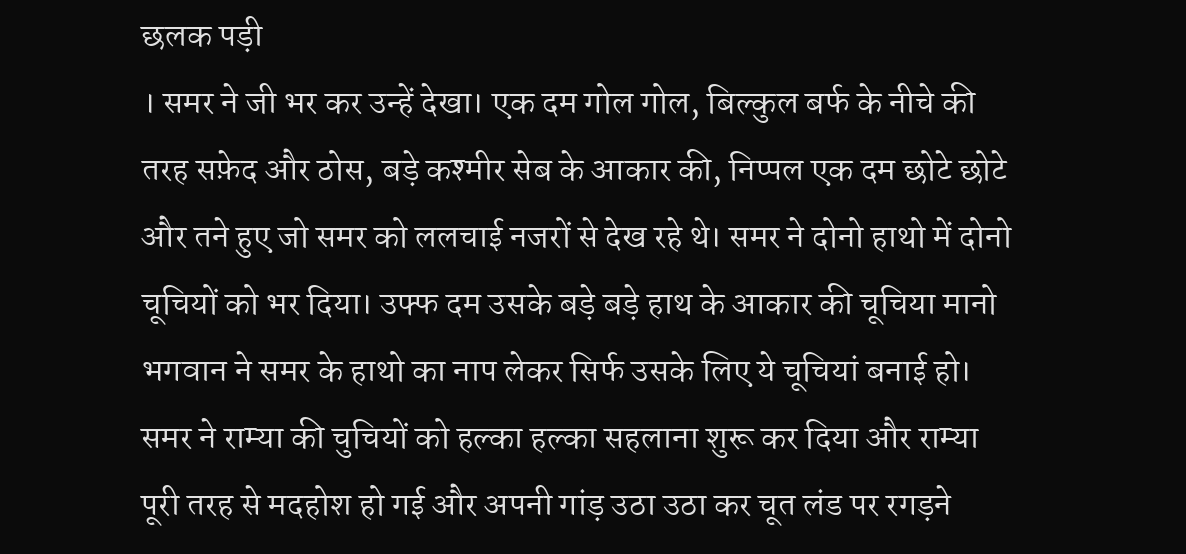छलक पड़ी
। समर ने जी भर कर उन्हें देखा। एक दम गोल गोल, बिल्कुल बर्फ के नीचे की तरह सफ़ेद और ठोस, बड़े कश्मीर सेब के आकार की, निप्पल एक दम छोटे छोटे और तने हुए जो समर को ललचाई नजरों से देख रहे थे। समर ने दोनो हाथो में दोनो चूचियों को भर दिया। उफ्फ दम उसके बड़े बड़े हाथ के आकार की चूचिया मानो भगवान ने समर के हाथो का नाप लेकर सिर्फ उसके लिए ये चूचियां बनाई हो। समर ने राम्या की चुचियों को हल्का हल्का सहलाना शुरू कर दिया और राम्या पूरी तरह से मदहोश हो गई और अपनी गांड़ उठा उठा कर चूत लंड पर रगड़ने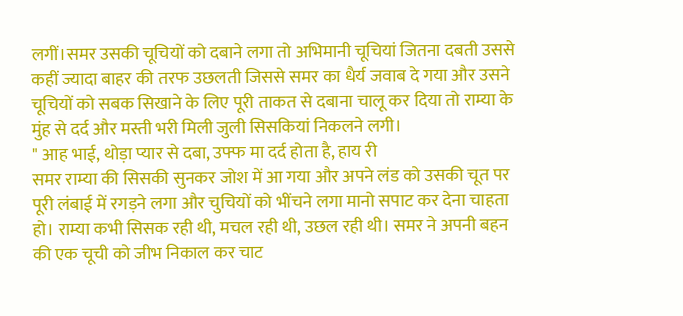लगीं।समर उसकी चूचियों को दबाने लगा तो अभिमानी चूचियां जितना दबती उससे कहीं ज्यादा बाहर की तरफ उछलती जिससे समर का धैर्य जवाब दे गया और उसने चूचियों को सबक सिखाने के लिए पूरी ताकत से दबाना चालू कर दिया तो राम्या के मुंह से दर्द और मस्ती भरी मिली जुली सिसकियां निकलने लगी।
" आह भाई, थोड़ा प्यार से दबा, उफ्फ मा दर्द होता है, हाय री
समर राम्या की सिसकी सुनकर जोश में आ गया और अपने लंड को उसकी चूत पर पूरी लंबाई में रगड़ने लगा और चुचियों को भींचने लगा मानो सपाट कर देना चाहता हो। राम्या कभी सिसक रही थी, मचल रही थी, उछल रही थी। समर ने अपनी बहन की एक चूची को जीभ निकाल कर चाट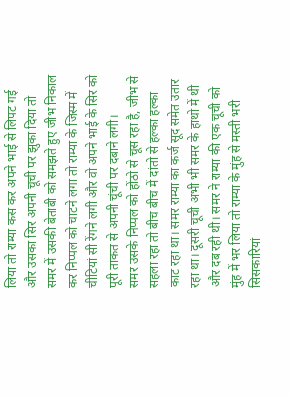लिया तो राम्या कस कर अपने भाई से लिपट गई और उसका सिर अपनी चूची पर झुका दिया तो समर में उसकी बेताबी को समझते हुए जीभ निकाल कर निप्पल को चाटने लगा तो राम्या के जिस्म में चीटियां सी रेंगने लगी और वो अपने भाई के सिर को पूरी ताकत से अपनी चूंची पर दबाने लगी।
समर उसके निप्पल को होंठो से चूस रहा है, जीभ से सहला रहा तो बीच बीच में दांतो से हल्का हल्का काट रहा था। समर राम्या का कर्ज सूद समेत उतार रहा था। दूसरी चूची अभी भी समर के हाथो में थी और दब रही थी। समर ने राम्या की एक चूची को मुंह में भर लिया तो राम्या के मुंह से मस्ती भरी सिसकारियां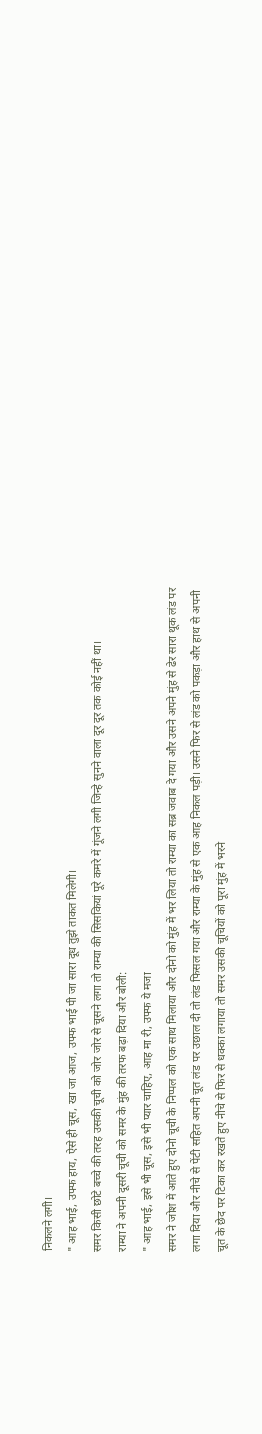निकलने लगी।
" आह भाई, उफ्फ हाय, ऐसे ही चूस, खा जा आज, उफ्फ भाई पी जा सारा दूध तुझे ताकत मिलेगी।
समर किसी छोटे बच्चे की तरह उसकी चूची को जोर जोर से चूसने लगा तो राम्या की सिसकियां पूरे कमरे में गूंजने लगी जिन्हे सुनने वाला दूर दूर तक कोई नहीं था।
राम्या ने अपनी दूसरी चूची को समर के मुंह की तरफ बढ़ा दिया और बोली:
" आह भाई, इसे भी चूस, इसे भी प्यार चाहिए, आह मा री, उफ्फ ये मजा
समर ने जोश में आते हुए दोनो चूची के निप्पल को एक साथ मिलाया और दोनो को मुंह में भर लिया तो राम्या का सब्र जवाब दे गया और उसने अपने मुंह से ढेर सारा थूक लंड पर लगा दिया और नीचे से पेंटी सहित अपनी चूत लंड पर उछाल दी तो लंड फिसल गया और राम्या के मुंह से एक आह निकल पड़ी। उसने फिर से लंड को पकड़ा और हाथ से अपनी चूत के छेद पर टिका कर रखते हुए नीचे से फिर से धक्का लगाया तो समर उसकी चूचियों को पूरा मुंह में भरने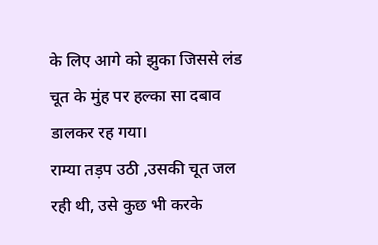के लिए आगे को झुका जिससे लंड चूत के मुंह पर हल्का सा दबाव डालकर रह गया।
राम्या तड़प उठी ,उसकी चूत जल रही थी, उसे कुछ भी करके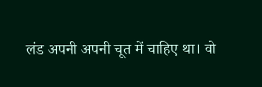लंड अपनी अपनी चूत में चाहिए था। वो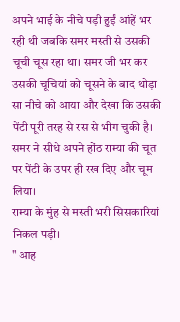अपने भाई के नीचे पड़ी हुईं आंहें भर रही थी जबकि समर मस्ती से उसकी चूची चूस रहा था। समर जी भर कर उसकी चूचियां को चूसने के बाद थोड़ा सा नीचे को आया और देखा कि उसकी पेंटी पूरी तरह से रस से भीग चुकी है। समर ने सीधे अपने होंठ राम्या की चूत पर पेंटी के उपर ही रख दिए और चूम लिया।
राम्या के मुंह से मस्ती भरी सिसकारियां निकल पड़ी।
" आह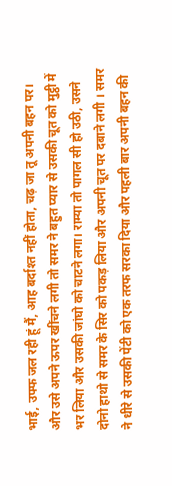भाई, उफ्फ जल रही हूं मैं, आह बर्दाश्त नहीं होता, चढ़ जा तू अपनी बहन पर।
और उसे अपने ऊपर खींचने लगी तो समर ने बहुत प्यार से उसकी चूत को मुट्ठी में भर लिया और उसकी जांघो को चाटने लगा। राम्या तो पागल सी हो उठी, उसने दोनो हाथो से समर के सिर को पकड़ लिया और अपनी चूत पर दबाने लगी । समर ने धीरे से उसकी पेंटी को एक तरफ सरका दिया और पहली बार अपनी बहन की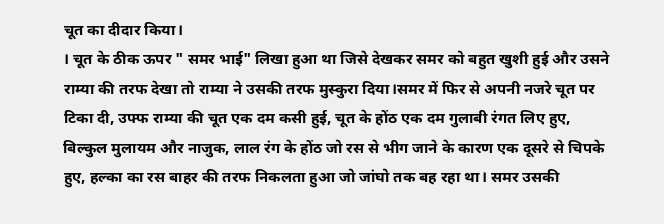चूत का दीदार किया।
। चूत के ठीक ऊपर " समर भाई" लिखा हुआ था जिसे देखकर समर को बहुत खुशी हुई और उसने राम्या की तरफ देखा तो राम्या ने उसकी तरफ मुस्कुरा दिया।समर में फिर से अपनी नजरे चूत पर टिका दी, उफ्फ राम्या की चूत एक दम कसी हुई, चूत के होंठ एक दम गुलाबी रंगत लिए हुए, बिल्कुल मुलायम और नाजुक, लाल रंग के होंठ जो रस से भीग जाने के कारण एक दूसरे से चिपके हुए, हल्का का रस बाहर की तरफ निकलता हुआ जो जांघो तक बह रहा था। समर उसकी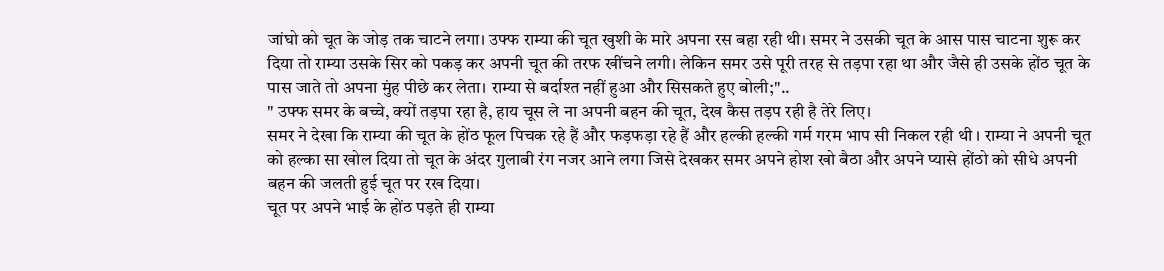जांघो को चूत के जोड़ तक चाटने लगा। उफ्फ राम्या की चूत खुशी के मारे अपना रस बहा रही थी। समर ने उसकी चूत के आस पास चाटना शुरू कर दिया तो राम्या उसके सिर को पकड़ कर अपनी चूत की तरफ खींचने लगी। लेकिन समर उसे पूरी तरह से तड़पा रहा था और जैसे ही उसके होंठ चूत के पास जाते तो अपना मुंह पीछे कर लेता। राम्या से बर्दाश्त नहीं हुआ और सिसकते हुए बोली;"..
" उफ्फ समर के बच्चे, क्यों तड़पा रहा है, हाय चूस ले ना अपनी बहन की चूत, देख कैस तड़प रही है तेरे लिए।
समर ने देखा कि राम्या की चूत के होंठ फूल पिचक रहे हैं और फड़फड़ा रहे हैं और हल्की हल्की गर्म गरम भाप सी निकल रही थी । राम्या ने अपनी चूत को हल्का सा खोल दिया तो चूत के अंदर गुलाबी रंग नजर आने लगा जिसे देखकर समर अपने होश खो बैठा और अपने प्यासे होंठो को सीधे अपनी बहन की जलती हुई चूत पर रख दिया।
चूत पर अपने भाई के होंठ पड़ते ही राम्या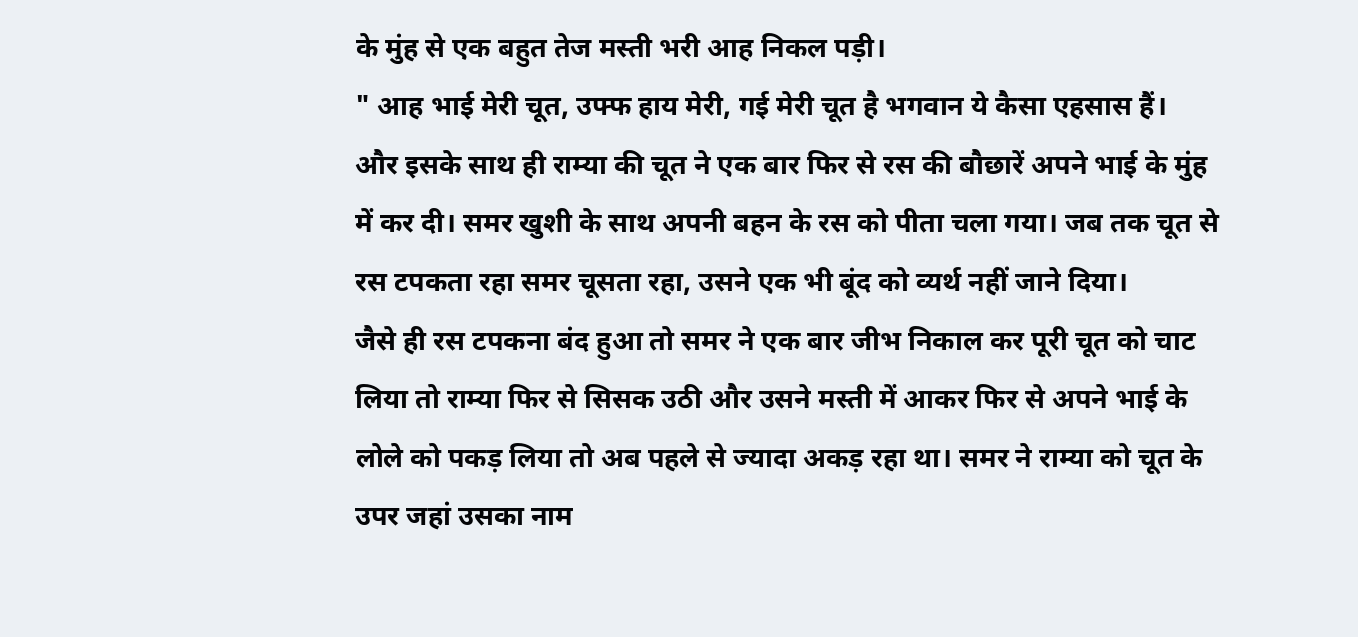के मुंह से एक बहुत तेज मस्ती भरी आह निकल पड़ी।
" आह भाई मेरी चूत, उफ्फ हाय मेरी, गई मेरी चूत है भगवान ये कैसा एहसास हैं।
और इसके साथ ही राम्या की चूत ने एक बार फिर से रस की बौछारें अपने भाई के मुंह में कर दी। समर खुशी के साथ अपनी बहन के रस को पीता चला गया। जब तक चूत से रस टपकता रहा समर चूसता रहा, उसने एक भी बूंद को व्यर्थ नहीं जाने दिया।
जैसे ही रस टपकना बंद हुआ तो समर ने एक बार जीभ निकाल कर पूरी चूत को चाट लिया तो राम्या फिर से सिसक उठी और उसने मस्ती में आकर फिर से अपने भाई के लोले को पकड़ लिया तो अब पहले से ज्यादा अकड़ रहा था। समर ने राम्या को चूत के उपर जहां उसका नाम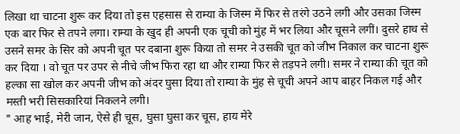लिखा था चाटना शुरू कर दिया तो इस एहसास से राम्या के जिस्म में फिर से तरंगे उठने लगी और उसका जिस्म एक बार फिर से तपने लगा। राम्या के खुद ही अपनी एक चूची को मुंह में भर लिया और चूसने लगीं। दुसरे हाथ से उसने समर के सिर को अपनी चूत पर दबाना शुरू किया तो समर ने उसकी चूत को जीभ निकाल कर चाटना शुरू कर दिया । वो चूत पर उपर से नीचे जीभ फिरा रहा था और राम्या फिर से तड़पने लगी। समर ने राम्या की चूत को हल्का सा खोल कर अपनी जीभ को अंदर घुसा दिया तो राम्या के मुंह से चूची अपने आप बाहर निकल गई और मस्ती भरी सिसकारियां निकलने लगी।
" आह भाई, मेरी जान, ऐसे ही चूस, घुसा घुसा कर चूस, हाय मेरे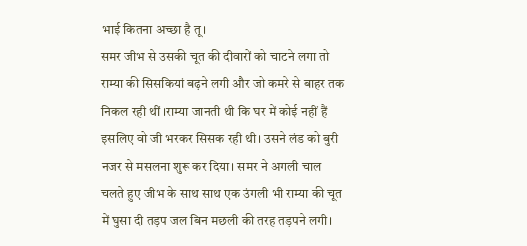भाई कितना अच्छा है तू।
समर जीभ से उसकी चूत की दीवारों को चाटने लगा तो राम्या की सिसकियां बढ़ने लगी और जो कमरे से बाहर तक निकल रही थीं ।राम्या जानती थी कि घर में कोई नहीं हैं इसलिए वो जी भरकर सिसक रही थी। उसने लंड को बुरी नजर से मसलना शुरू कर दिया। समर ने अगली चाल चलते हुए जीभ के साथ साथ एक उंगली भी राम्या की चूत में घुसा दी तड़प जल बिन मछली की तरह तड़पने लगी।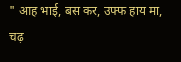" आह भाई, बस कर, उफ्फ हाय मा, चढ़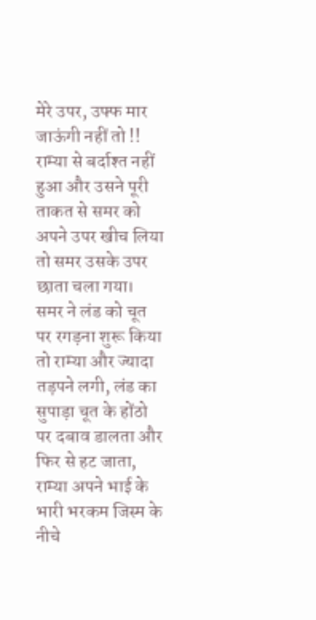मेरे उपर, उफ्फ मार जाऊंगी नहीं तो !!
राम्या से बर्दाश्त नहीं हुआ और उसने पूरी ताकत से समर को अपने उपर खीच लिया तो समर उसके उपर छाता चला गया। समर ने लंड को चूत पर रगड़ना शुरू किया तो राम्या और ज्यादा तड़पने लगी, लंड का सुपाड़ा चूत के होंठो पर दबाव डालता और फिर से हट जाता, राम्या अपने भाई के भारी भरकम जिस्म के नीचे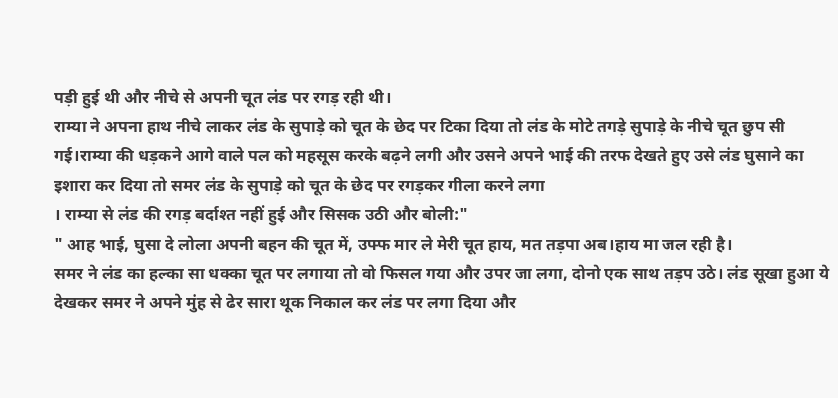पड़ी हुई थी और नीचे से अपनी चूत लंड पर रगड़ रही थी।
राम्या ने अपना हाथ नीचे लाकर लंड के सुपाड़े को चूत के छेद पर टिका दिया तो लंड के मोटे तगड़े सुपाड़े के नीचे चूत छुप सी गई।राम्या की धड़कने आगे वाले पल को महसूस करके बढ़ने लगी और उसने अपने भाई की तरफ देखते हुए उसे लंड घुसाने का इशारा कर दिया तो समर लंड के सुपाड़े को चूत के छेद पर रगड़कर गीला करने लगा
। राम्या से लंड की रगड़ बर्दाश्त नहीं हुई और सिसक उठी और बोली:"
" आह भाई, घुसा दे लोला अपनी बहन की चूत में, उफ्फ मार ले मेरी चूत हाय, मत तड़पा अब।हाय मा जल रही है।
समर ने लंड का हल्का सा धक्का चूत पर लगाया तो वो फिसल गया और उपर जा लगा, दोनो एक साथ तड़प उठे। लंड सूखा हुआ ये देखकर समर ने अपने मुंह से ढेर सारा थूक निकाल कर लंड पर लगा दिया और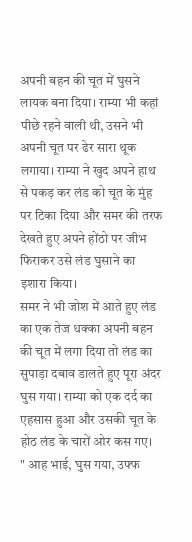अपनी बहन की चूत में घुसने लायक बना दिया। राम्या भी कहां पीछे रहने वाली थी, उसने भी अपनी चूत पर ढेर सारा थूक लगाया। राम्या ने खुद अपने हाथ से पकड़ कर लंड को चूत के मुंह पर टिका दिया और समर की तरफ देखते हुए अपने होंठो पर जीभ फिराकर उसे लंड घुसाने का इशारा किया।
समर ने भी जोश में आते हुए लंड का एक तेज धक्का अपनी बहन की चूत में लगा दिया तो लंड का सुपाड़ा दबाव डालते हुए पूरा अंदर घुस गया। राम्या को एक दर्द का एहसास हुआ और उसकी चूत के होठ लंड के चारों ओर कस गए।
" आह भाई, घुस गया, उफ्फ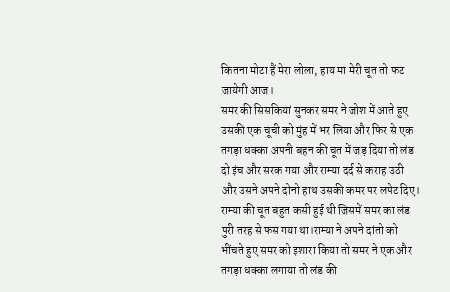कितना मोटा हैं मेरा लोला, हाय मा मेरी चूत तो फट जायेगी आज।
समर की सिसकियां सुनकर समर ने जोश में आते हुए उसकी एक चूची को मुंह में भर लिया और फिर से एक तगड़ा धक्का अपनी बहन की चूत में जड़ दिया तो लंड दो इंच और सरक गया और राम्या दर्द से कराह उठी और उसने अपने दोनो हाथ उसकी कमर पर लपेट दिए। राम्या की चूत बहुत कसी हुई थी जिसमें समर का लंड पुरी तरह से फस गया था।राम्या ने अपने दांतो को भींचते हुए समर को इशारा किया तो समर ने एक और तगड़ा धक्का लगाया तो लंड की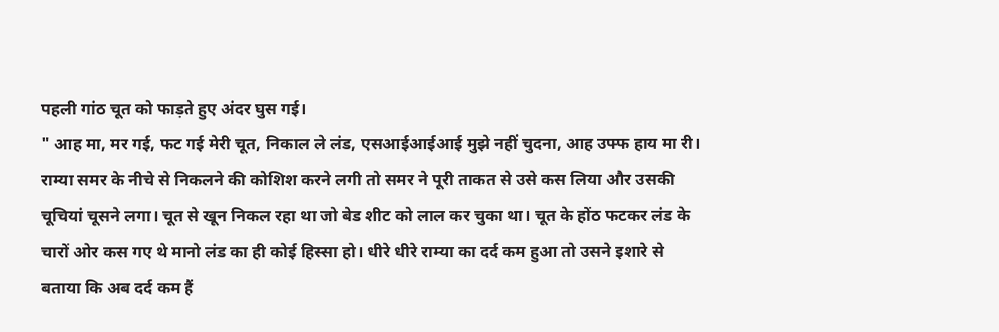पहली गांठ चूत को फाड़ते हुए अंदर घुस गई।
" आह मा, मर गई, फट गई मेरी चूत, निकाल ले लंड, एसआईआईआई मुझे नहीं चुदना, आह उफ्फ हाय मा री।
राम्या समर के नीचे से निकलने की कोशिश करने लगी तो समर ने पूरी ताकत से उसे कस लिया और उसकी चूचियां चूसने लगा। चूत से खून निकल रहा था जो बेड शीट को लाल कर चुका था। चूत के होंठ फटकर लंड के चारों ओर कस गए थे मानो लंड का ही कोई हिस्सा हो। धीरे धीरे राम्या का दर्द कम हुआ तो उसने इशारे से बताया कि अब दर्द कम हैं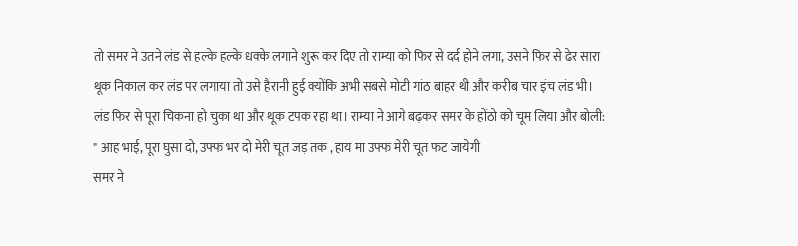तो समर ने उतने लंड से हल्के हल्के धक्के लगाने शुरू कर दिए तो राम्या को फिर से दर्द होने लगा, उसने फिर से ढेर सारा थूक निकाल कर लंड पर लगाया तो उसे हैरानी हुई क्योंकि अभी सबसे मोटी गांठ बाहर थी और करीब चार इंच लंड भी।
लंड फिर से पूरा चिकना हो चुका था और थूक टपक रहा था। राम्या ने आगे बढ़कर समर के होंठो को चूम लिया और बोली:
" आह भाई, पूरा घुसा दो, उफ्फ भर दो मेरी चूत जड़ तक , हाय मा उफ्फ मेरी चूत फट जायेगी
समर ने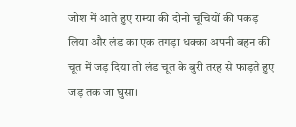जोश में आते हुए राम्या की दोनो चूचियों की पकड़ लिया और लंड का एक तगड़ा धक्का अपनी बहन की चूत में जड़ दिया तो लंड चूत के बुरी तरह से फाड़ते हुए जड़ तक जा घुसा।